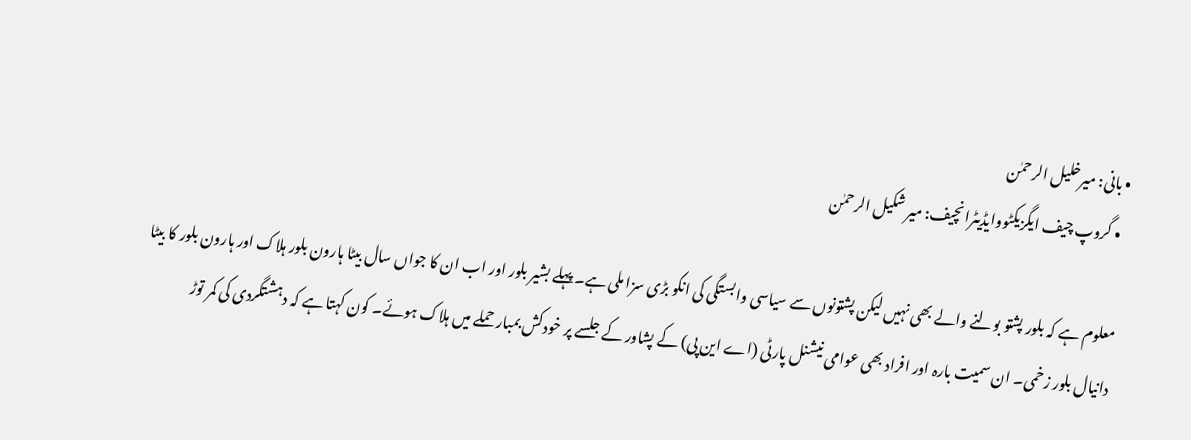• بانی: میرخلیل الرحمٰن
  • گروپ چیف ایگزیکٹووایڈیٹرانچیف: میر شکیل الرحمٰن

معلوم ہے کہ بلور پشتو بولنے والے بھی نہیں لیکن پشتونوں سے سیاسی وابستگی کی انکو بڑی سزا ملی ہے۔ پہلے بشیر بلور اور اب ان کا جواں سال بیٹا ہارون بلور ہلاک اور ہارون بلور کا بیٹا دانیال بلور زخمی۔ ان سمیت بارہ اور افراد بھی عوامی نیشنل پارٹی (اے این پی) کے پشاور کے جلسے پر خودکش بمبار حملے میں ہلاک ہوئے۔ کون کہتا ہے کہ دہشتگردی کی کمر توڑ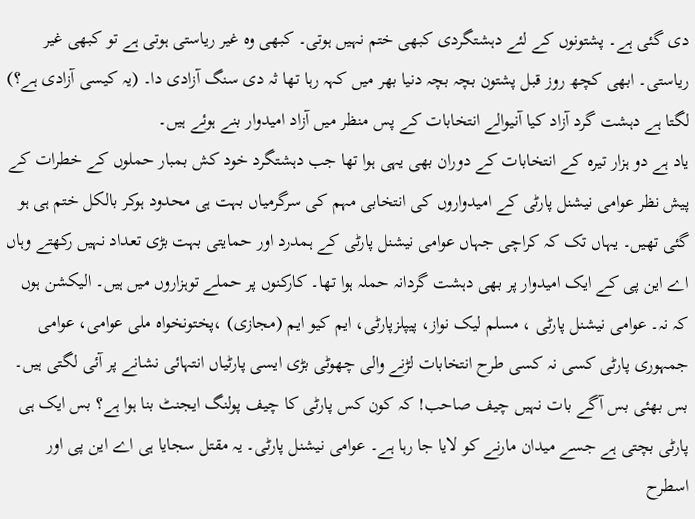دی گئی ہے۔ پشتونوں کے لئے دہشتگردی کبھی ختم نہیں ہوتی۔ کبھی وہ غیر ریاستی ہوتی ہے تو کبھی غیر ریاستی۔ ابھی کچھ روز قبل پشتون بچہ بچہ دنیا بھر میں کہہ رہا تھا ثہ دی سنگ آزادی دا۔ (یہ کیسی آزادی ہے؟) لگتا ہے دہشت گرد آزاد کیا آنیوالے انتخابات کے پس منظر میں آزاد امیدوار بنے ہوئے ہیں۔
یاد ہے دو ہزار تیرہ کے انتخابات کے دوران بھی یہی ہوا تھا جب دہشتگرد خود کش بمبار حملوں کے خطرات کے پیش نظر عوامی نیشنل پارٹی کے امیدواروں کی انتخابی مہم کی سرگرمیاں بہت ہی محدود ہوکر بالکل ختم ہی ہو گئی تھیں۔ یہاں تک کہ کراچی جہاں عوامی نیشنل پارٹی کے ہمدرد اور حمایتی بہت بڑی تعداد نہیں رکھتے وہاں اے این پی کے ایک امیدوار پر بھی دہشت گردانہ حملہ ہوا تھا۔ کارکنوں پر حملے توہزاروں میں ہیں۔ الیکشن ہوں کہ نہ۔ عوامی نیشنل پارٹی ، مسلم لیک نواز، پیپلزپارٹی، ایم کیو ایم (مجازی) ،پختونخواہ ملی عوامی، عوامی جمہوری پارٹی کسی نہ کسی طرح انتخابات لڑنے والی چھوٹی بڑی ایسی پارٹیاں انتہائی نشانے پر آئی لگتی ہیں۔ بس بھئی بس آگے بات نہیں چیف صاحب! کہ کون کس پارٹی کا چیف پولنگ ایجنٹ بنا ہوا ہے؟ بس ایک ہی پارٹی بچتی ہے جسے میدان مارنے کو لایا جا رہا ہے۔ عوامی نیشنل پارٹی۔ یہ مقتل سجایا ہی اے این پی اور اسطرح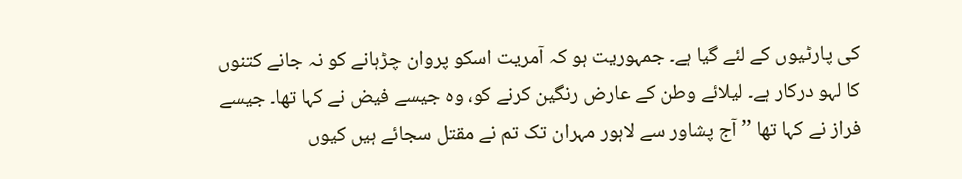کی پارٹیوں کے لئے گیا ہے۔ جمہوریت ہو کہ آمریت اسکو پروان چڑہانے کو نہ جانے کتنوں کا لہو درکار ہے۔ لیلائے وطن کے عارض رنگین کرنے کو، وہ جیسے فیض نے کہا تھا۔ جیسے فراز نے کہا تھا ’’ آج پشاور سے لاہور مہران تک تم نے مقتل سجائے ہیں کیوں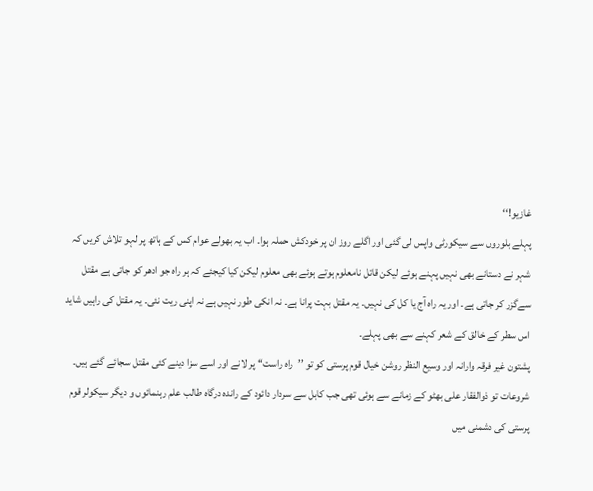غازیو!‘‘
پہلے بلوروں سے سیکورٹی واپس لی گئی اور اگلے روز ان پر خودکش حملہ ہوا۔ اب یہ بھولے عوام کس کے ہاتھ پر لہو تلاش کریں کہ شہر نے دستانے بھی نہیں پہنے ہوئے لیکن قاتل نامعلوم ہوتے ہوئے بھی معلوم لیکن کیا کیجئے کہ ہر راہ جو ادھر کو جاتی ہے مقتل سےگزر کر جاتی ہے۔ اور یہ راہ آج یا کل کی نہیں۔ یہ مقتل بہت پرانا ہے۔ نہ انکی طور نہیں ہے نہ اپنی ریت نئی۔ یہ مقتل کی راہیں شاید اس سطر کے خالق کے شعر کہنے سے بھی پہلے۔
پشتون غیر فرقہ وارانہ اور وسیع النظر روشن خیال قوم پرستی کو تو ’’راہ راست‘‘ پر لانے اور اسے سزا دینے کئی مقتل سجائے گئے ہیں۔ شروعات تو ذوالفقار علی بھٹو کے زمانے سے ہوئی تھی جب کابل سے سردار دائود کے راندہ درگاہ طالب علم رہنمائوں و دیگر سیکولر قوم پرستی کی دشمنی میں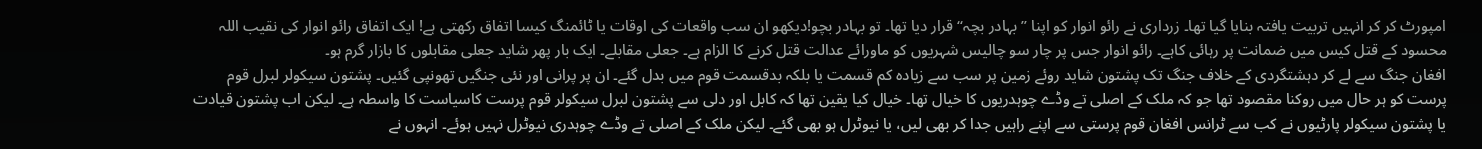امپورٹ کر کر انہیں تربیت یافتہ بنایا گیا تھا۔ زرداری نے رائو انوار کو اپنا ’’بہادر بچہ‘‘ قرار دیا تھا۔ تو بہادر بچو!دیکھو ان سب واقعات کی اوقات یا ٹائمنگ کیسا اتفاق رکھتی ہے! ایک اتفاق رائو انوار کی نقیب اللہ محسود کے قتل کیس میں ضمانت پر رہائی کاہے۔ رائو انوار جس پر چار سو چالیس شہریوں کو ماورائے عدالت قتل کرنے کا الزام ہے۔ جعلی مقابلے۔ ایک بار پھر شاید جعلی مقابلوں کا بازار گرم ہو۔
افغان جنگ سے لے کر دہشتگردی کے خلاف جنگ تک پشتون شاید روئے زمین پر سب سے زیادہ کم قسمت یا بلکہ بدقسمت قوم میں بدل گئے۔ ان پر پرانی اور نئی جنگیں تھونپی گئیں۔ پشتون سیکولر لبرل قوم پرست کو ہر حال میں روکنا مقصود تھا جو کہ ملک کے اصلی تے وڈے چوہدریوں کا خیال تھا۔ خیال کیا یقین تھا کہ کابل اور دلی سے پشتون لبرل سیکولر قوم پرست کاسیاست کا واسطہ ہے۔ لیکن اب پشتون قیادت یا پشتون سیکولر پارٹیوں نے کب سے ٹرانس افغان قوم پرستی سے اپنے راہیں جدا کر بھی لیں، یا نیوٹرل ہو بھی گئے۔ لیکن ملک کے اصلی تے وڈے چوہدری نیوٹرل نہیں ہوئے۔ انہوں نے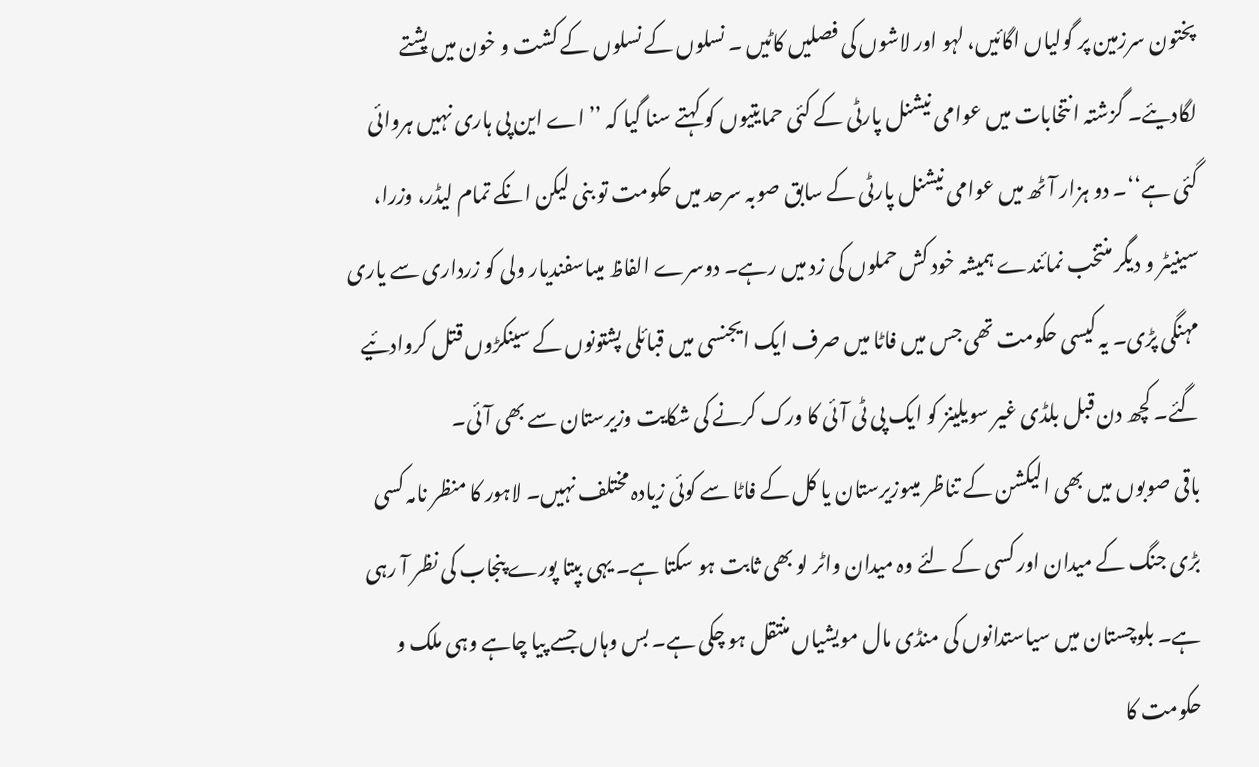پختون سرزمین پر گولیاں اگائیں، لہو اور لاشوں کی فصلیں کاٹیں ۔ نسلوں کے نسلوں کے کشت و خون میں پشتے لگادیئے۔ گزشتہ انتخابات میں عوامی نیشنل پارٹی کے کئی حمایتیوں کو کہتے سنا گیا کہ ’’اے این پی ہاری نہیں ہروائی گئی ہے‘‘۔ دو ہزار آٹھ میں عوامی نیشنل پارٹی کے سابق صوبہ سرحد میں حکومت تو بنی لیکن انکے تمام لیڈر، وزرا، سینیٹر و دیگر منتخب نمائندے ہمیشہ خود کش حملوں کی زد میں رہے۔ دوسرے الفاظ میںاسفندیار ولی کو زرداری سے یاری مہنگی پڑی۔ یہ کیسی حکومت تھی جس میں فاٹا میں صرف ایک ایجنسی میں قبائلی پشتونوں کے سینکڑوں قتل کروادئیے گئے۔ کچھ دن قبل بلڈی غیر سویلینز کو ایک پی ٹی آئی کا ورک کرنے کی شکایت وزیرستان سے بھی آئی۔
باقی صوبوں میں بھی الیکشن کے تناظر میںوزیرستان یا کل کے فاٹا سے کوئی زیادہ مختلف نہیں۔ لاہور کا منظر نامہ کسی بڑی جنگ کے میدان اور کسی کے لئے وہ میدان واٹر لو بھی ثابت ہو سکتا ہے۔ یہی بپتا پورے پنجاب کی نظر آ رہی ہے۔ بلوچستان میں سیاستدانوں کی منڈی مال مویشیاں منتقل ہو چکی ہے۔ بس وہاں جسے پیا چاہے وہی ملک و حکومت کا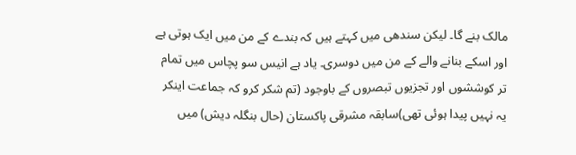مالک بنے گا۔ لیکن سندھی میں کہتے ہیں کہ بندے کے من میں ایک ہوتی ہے اور اسکے بنانے والے کے من میں دوسری۔ یاد ہے انیس سو پچاس میں تمام تر کوششوں اور تجزیوں تبصروں کے باوجود (تم شکر کرو کہ جماعت اینکر یہ نہیں پیدا ہوئی تھی)سابقہ مشرقی پاکستان (حال بنگلہ دیش) میں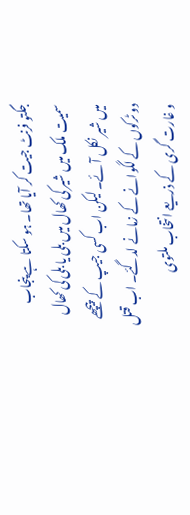جگتو فرنٹ جیت کر آیا تھا۔ ہو سکتا ہے پنجاب سمیت ملک میں شیر کی کھال میں بلی یا بلی کی کھال میں شیر نکل آئے۔ لیکن اب کسی جیپ کے پیچھے دو ٹرکوں کے لگوانے کے زمانے لدگئے۔ اب قتل و غارت گری کے ذریعے انتخاب ملتوی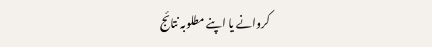کروانے یا اپنے مطلوبہ نتائج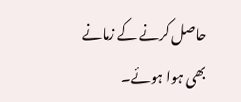حاصل کرنے کے زمانے بھی ہوا ہوئے۔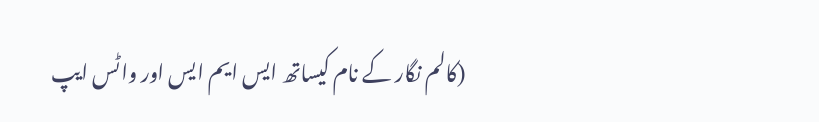(کالم نگار کے نام کیساتھ ایس ایم ایس اور واٹس ایپ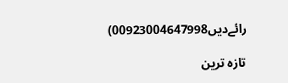رائےدیں00923004647998)

تازہ ترین